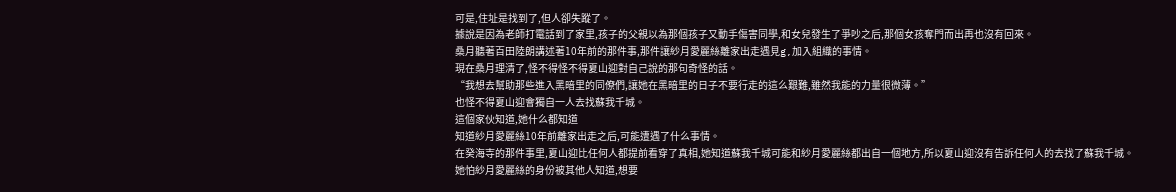可是,住址是找到了,但人卻失蹤了。
據說是因為老師打電話到了家里,孩子的父親以為那個孩子又動手傷害同學,和女兒發生了爭吵之后,那個女孩奪門而出再也沒有回來。
桑月聽著百田陸朗講述著10年前的那件事,那件讓紗月愛麗絲離家出走遇見g,加入組織的事情。
現在桑月理清了,怪不得怪不得夏山迎對自己說的那句奇怪的話。
“我想去幫助那些進入黑暗里的同僚們,讓她在黑暗里的日子不要行走的這么艱難,雖然我能的力量很微薄。”
也怪不得夏山迎會獨自一人去找蘇我千城。
這個家伙知道,她什么都知道
知道紗月愛麗絲10年前離家出走之后,可能遭遇了什么事情。
在癸海寺的那件事里,夏山迎比任何人都提前看穿了真相,她知道蘇我千城可能和紗月愛麗絲都出自一個地方,所以夏山迎沒有告訴任何人的去找了蘇我千城。
她怕紗月愛麗絲的身份被其他人知道,想要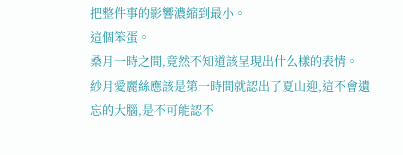把整件事的影響濃縮到最小。
這個笨蛋。
桑月一時之間,竟然不知道該呈現出什么樣的表情。
紗月愛麗絲應該是第一時間就認出了夏山迎,這不會遺忘的大腦,是不可能認不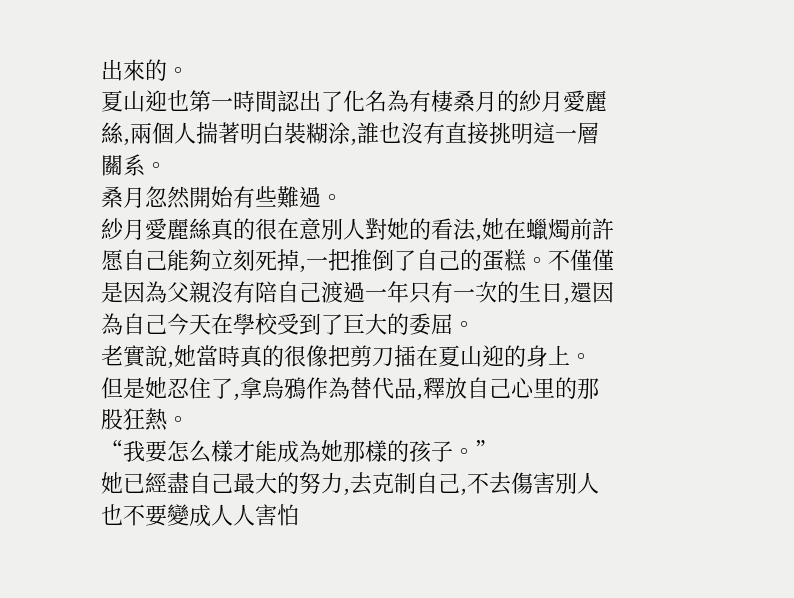出來的。
夏山迎也第一時間認出了化名為有棲桑月的紗月愛麗絲,兩個人揣著明白裝糊涂,誰也沒有直接挑明這一層關系。
桑月忽然開始有些難過。
紗月愛麗絲真的很在意別人對她的看法,她在蠟燭前許愿自己能夠立刻死掉,一把推倒了自己的蛋糕。不僅僅是因為父親沒有陪自己渡過一年只有一次的生日,還因為自己今天在學校受到了巨大的委屈。
老實說,她當時真的很像把剪刀插在夏山迎的身上。
但是她忍住了,拿烏鴉作為替代品,釋放自己心里的那股狂熱。
“我要怎么樣才能成為她那樣的孩子。”
她已經盡自己最大的努力,去克制自己,不去傷害別人也不要變成人人害怕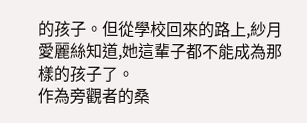的孩子。但從學校回來的路上,紗月愛麗絲知道,她這輩子都不能成為那樣的孩子了。
作為旁觀者的桑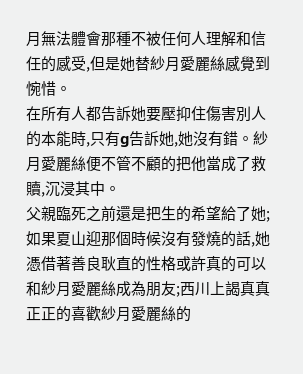月無法體會那種不被任何人理解和信任的感受,但是她替紗月愛麗絲感覺到惋惜。
在所有人都告訴她要壓抑住傷害別人的本能時,只有g告訴她,她沒有錯。紗月愛麗絲便不管不顧的把他當成了救贖,沉浸其中。
父親臨死之前還是把生的希望給了她;如果夏山迎那個時候沒有發燒的話,她憑借著善良耿直的性格或許真的可以和紗月愛麗絲成為朋友;西川上謁真真正正的喜歡紗月愛麗絲的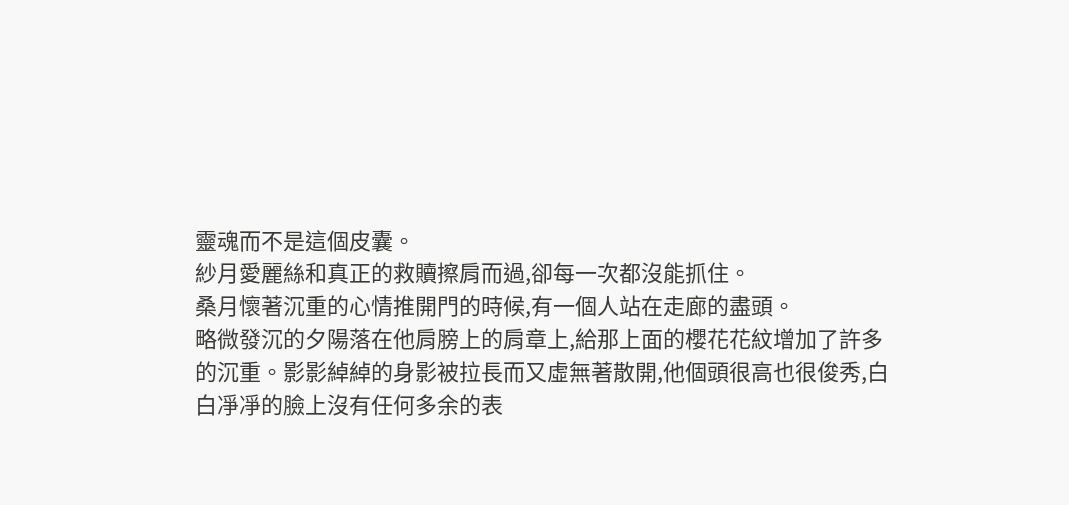靈魂而不是這個皮囊。
紗月愛麗絲和真正的救贖擦肩而過,卻每一次都沒能抓住。
桑月懷著沉重的心情推開門的時候,有一個人站在走廊的盡頭。
略微發沉的夕陽落在他肩膀上的肩章上,給那上面的櫻花花紋增加了許多的沉重。影影綽綽的身影被拉長而又虛無著散開,他個頭很高也很俊秀,白白凈凈的臉上沒有任何多余的表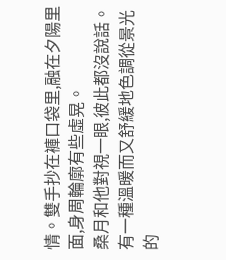情。雙手抄在褲口袋里,融在夕陽里面,身周輪廓有些虛晃。
桑月和他對視一眼,彼此都沒說話。
有一種溫暖而又舒緩地色調從景光的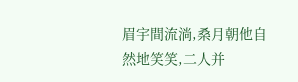眉宇間流淌,桑月朝他自然地笑笑,二人并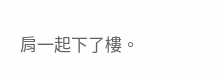肩一起下了樓。